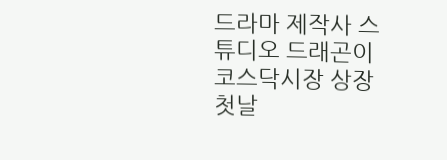드라마 제작사 스튜디오 드래곤이 코스닥시장 상장 첫날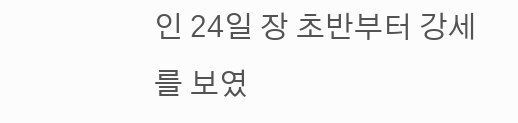인 24일 장 초반부터 강세를 보였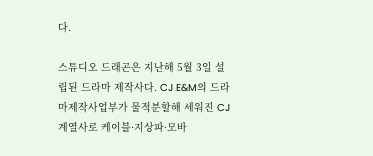다.

스튜디오 드래곤은 지난해 5월 3일 설립된 드라마 제작사다. CJ E&M의 드라마제작사업부가 물적분할해 세워진 CJ 계열사로 케이블·지상파·모바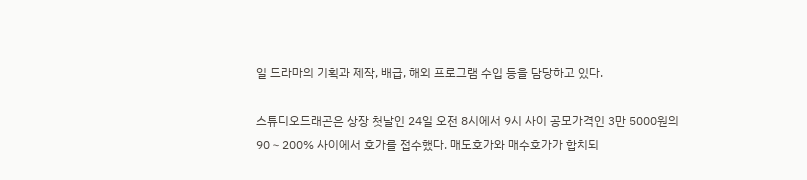일 드라마의 기획과 제작, 배급, 해외 프로그램 수입 등을 담당하고 있다.

스튜디오드래곤은 상장 첫날인 24일 오전 8시에서 9시 사이 공모가격인 3만 5000원의 90∼200% 사이에서 호가를 접수했다. 매도호가와 매수호가가 합치되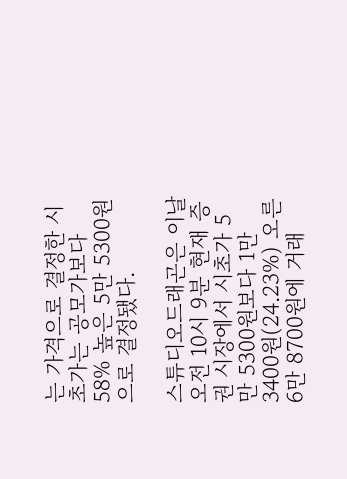는 가격으로 결정한 시초가는 공모가보다 58% 높은 5만 5300원으로 결정됐다.

스튜디오드래곤은 이날 오전 10시 9분 현재 증권 시장에서 시초가 5만 5300원보다 1만 3400원(24.23%) 오른 6만 8700원에 거래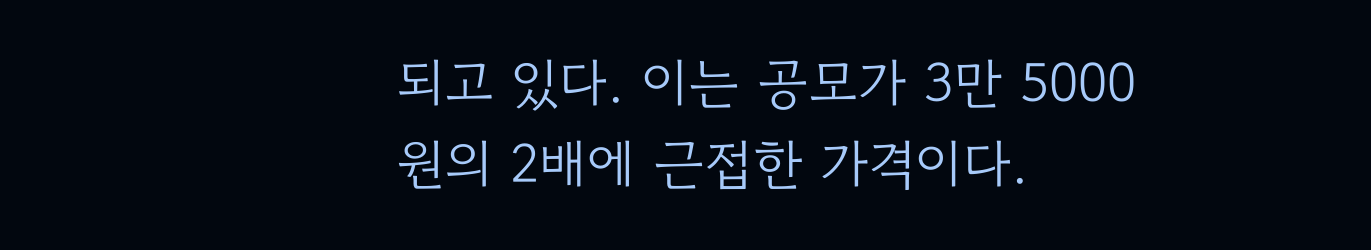되고 있다. 이는 공모가 3만 5000원의 2배에 근접한 가격이다.